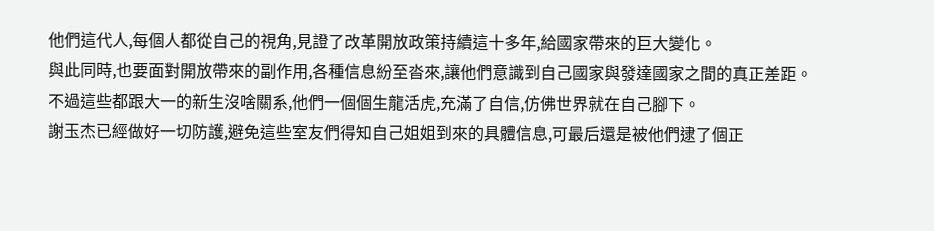他們這代人,每個人都從自己的視角,見證了改革開放政策持續這十多年,給國家帶來的巨大變化。
與此同時,也要面對開放帶來的副作用,各種信息紛至沓來,讓他們意識到自己國家與發達國家之間的真正差距。
不過這些都跟大一的新生沒啥關系,他們一個個生龍活虎,充滿了自信,仿佛世界就在自己腳下。
謝玉杰已經做好一切防護,避免這些室友們得知自己姐姐到來的具體信息,可最后還是被他們逮了個正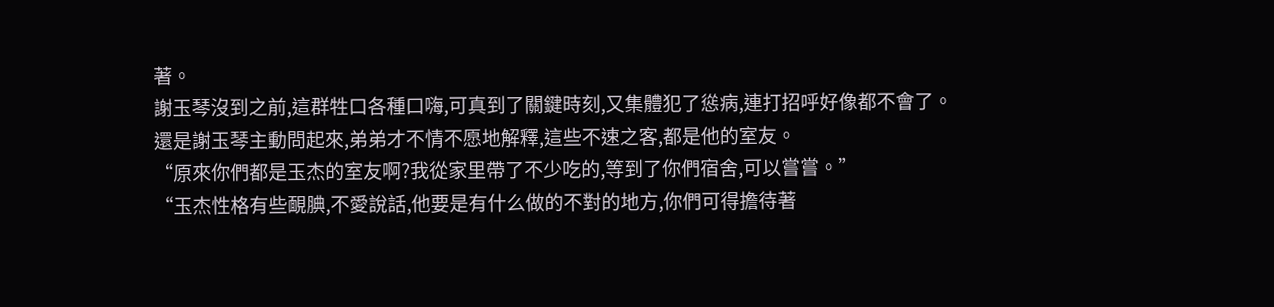著。
謝玉琴沒到之前,這群牲口各種口嗨,可真到了關鍵時刻,又集體犯了慫病,連打招呼好像都不會了。
還是謝玉琴主動問起來,弟弟才不情不愿地解釋,這些不速之客,都是他的室友。
“原來你們都是玉杰的室友啊?我從家里帶了不少吃的,等到了你們宿舍,可以嘗嘗。”
“玉杰性格有些靦腆,不愛說話,他要是有什么做的不對的地方,你們可得擔待著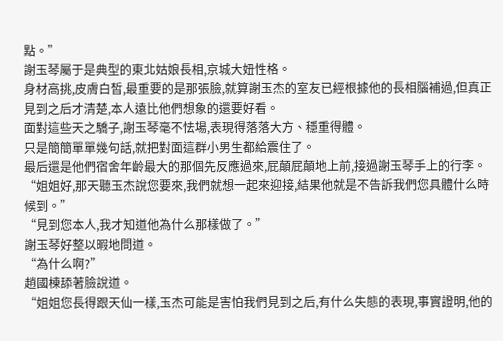點。”
謝玉琴屬于是典型的東北姑娘長相,京城大妞性格。
身材高挑,皮膚白皙,最重要的是那張臉,就算謝玉杰的室友已經根據他的長相腦補過,但真正見到之后才清楚,本人遠比他們想象的還要好看。
面對這些天之驕子,謝玉琴毫不怯場,表現得落落大方、穩重得體。
只是簡簡單單幾句話,就把對面這群小男生都給震住了。
最后還是他們宿舍年齡最大的那個先反應過來,屁顛屁顛地上前,接過謝玉琴手上的行李。
“姐姐好,那天聽玉杰說您要來,我們就想一起來迎接,結果他就是不告訴我們您具體什么時候到。”
“見到您本人,我才知道他為什么那樣做了。”
謝玉琴好整以暇地問道。
“為什么啊?”
趙國棟舔著臉說道。
“姐姐您長得跟天仙一樣,玉杰可能是害怕我們見到之后,有什么失態的表現,事實證明,他的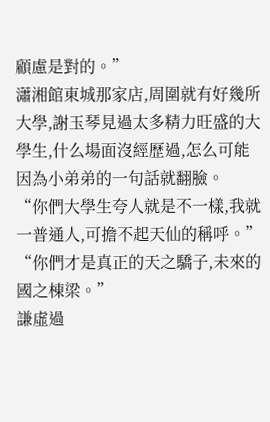顧慮是對的。”
瀟湘館東城那家店,周圍就有好幾所大學,謝玉琴見過太多精力旺盛的大學生,什么場面沒經歷過,怎么可能因為小弟弟的一句話就翻臉。
“你們大學生夸人就是不一樣,我就一普通人,可擔不起天仙的稱呼。”
“你們才是真正的天之驕子,未來的國之棟梁。”
謙虛過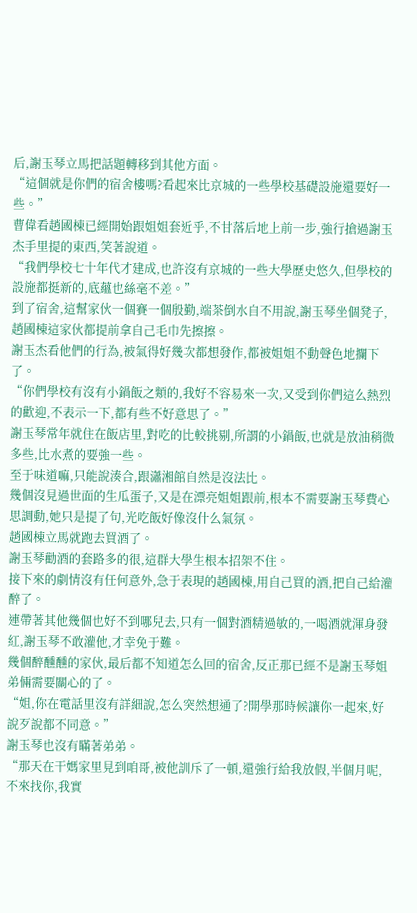后,謝玉琴立馬把話題轉移到其他方面。
“這個就是你們的宿舍樓嗎?看起來比京城的一些學校基礎設施還要好一些。”
曹偉看趙國棟已經開始跟姐姐套近乎,不甘落后地上前一步,強行搶過謝玉杰手里提的東西,笑著說道。
“我們學校七十年代才建成,也許沒有京城的一些大學歷史悠久,但學校的設施都挺新的,底蘊也絲毫不差。”
到了宿舍,這幫家伙一個賽一個殷勤,端茶倒水自不用說,謝玉琴坐個凳子,趙國棟這家伙都提前拿自己毛巾先擦擦。
謝玉杰看他們的行為,被氣得好幾次都想發作,都被姐姐不動聲色地攔下了。
“你們學校有沒有小鍋飯之類的,我好不容易來一次,又受到你們這么熱烈的歡迎,不表示一下,都有些不好意思了。”
謝玉琴常年就住在飯店里,對吃的比較挑剔,所謂的小鍋飯,也就是放油稍微多些,比水煮的要強一些。
至于味道嘛,只能說湊合,跟瀟湘館自然是沒法比。
幾個沒見過世面的生瓜蛋子,又是在漂亮姐姐跟前,根本不需要謝玉琴費心思調動,她只是提了句,光吃飯好像沒什么氣氛。
趙國棟立馬就跑去買酒了。
謝玉琴勸酒的套路多的很,這群大學生根本招架不住。
接下來的劇情沒有任何意外,急于表現的趙國棟,用自己買的酒,把自己給灌醉了。
連帶著其他幾個也好不到哪兒去,只有一個對酒精過敏的,一喝酒就渾身發紅,謝玉琴不敢灌他,才幸免于難。
幾個醉醺醺的家伙,最后都不知道怎么回的宿舍,反正那已經不是謝玉琴姐弟倆需要關心的了。
“姐,你在電話里沒有詳細說,怎么突然想通了?開學那時候讓你一起來,好說歹說都不同意。”
謝玉琴也沒有瞞著弟弟。
“那天在干媽家里見到咱哥,被他訓斥了一頓,還強行給我放假,半個月呢,不來找你,我實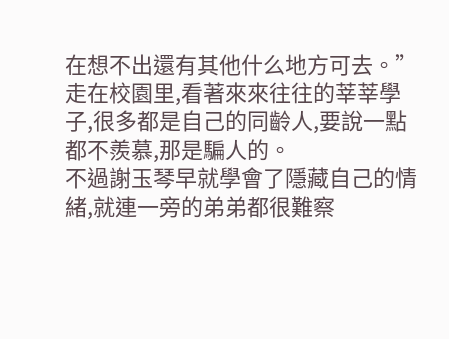在想不出還有其他什么地方可去。”
走在校園里,看著來來往往的莘莘學子,很多都是自己的同齡人,要說一點都不羨慕,那是騙人的。
不過謝玉琴早就學會了隱藏自己的情緒,就連一旁的弟弟都很難察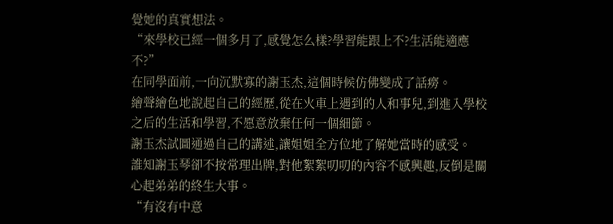覺她的真實想法。
“來學校已經一個多月了,感覺怎么樣?學習能跟上不?生活能適應不?”
在同學面前,一向沉默寡的謝玉杰,這個時候仿佛變成了話癆。
繪聲繪色地說起自己的經歷,從在火車上遇到的人和事兒,到進入學校之后的生活和學習,不愿意放棄任何一個細節。
謝玉杰試圖通過自己的講述,讓姐姐全方位地了解她當時的感受。
誰知謝玉琴卻不按常理出牌,對他絮絮叨叨的內容不感興趣,反倒是關心起弟弟的終生大事。
“有沒有中意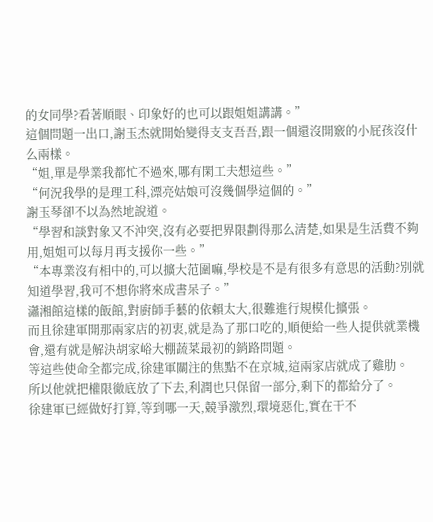的女同學?看著順眼、印象好的也可以跟姐姐講講。”
這個問題一出口,謝玉杰就開始變得支支吾吾,跟一個還沒開竅的小屁孩沒什么兩樣。
“姐,單是學業我都忙不過來,哪有閑工夫想這些。”
“何況我學的是理工科,漂亮姑娘可沒幾個學這個的。”
謝玉琴卻不以為然地說道。
“學習和談對象又不沖突,沒有必要把界限劃得那么清楚,如果是生活費不夠用,姐姐可以每月再支援你一些。”
“本專業沒有相中的,可以擴大范圍嘛,學校是不是有很多有意思的活動?別就知道學習,我可不想你將來成書呆子。”
瀟湘館這樣的飯館,對廚師手藝的依賴太大,很難進行規模化擴張。
而且徐建軍開那兩家店的初衷,就是為了那口吃的,順便給一些人提供就業機會,還有就是解決胡家峪大棚蔬菜最初的銷路問題。
等這些使命全都完成,徐建軍關注的焦點不在京城,這兩家店就成了雞肋。
所以他就把權限徹底放了下去,利潤也只保留一部分,剩下的都給分了。
徐建軍已經做好打算,等到哪一天,競爭激烈,環境惡化,實在干不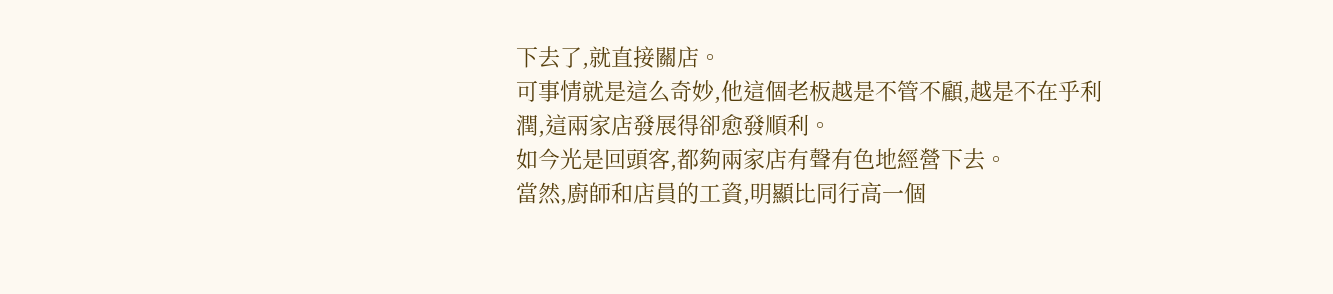下去了,就直接關店。
可事情就是這么奇妙,他這個老板越是不管不顧,越是不在乎利潤,這兩家店發展得卻愈發順利。
如今光是回頭客,都夠兩家店有聲有色地經營下去。
當然,廚師和店員的工資,明顯比同行高一個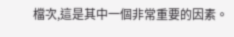檔次,這是其中一個非常重要的因素。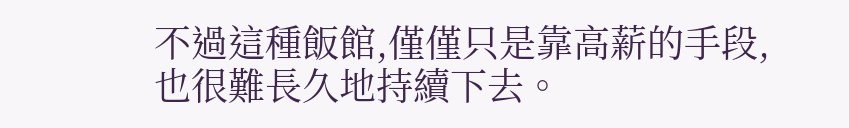不過這種飯館,僅僅只是靠高薪的手段,也很難長久地持續下去。